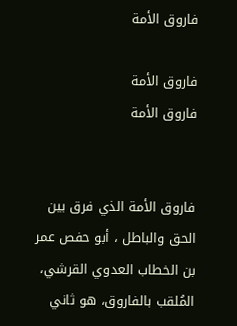فاروق الأمة

فاروق الأمة
فاروق الأمة


فاروق الأمة الذي فرق بين الحق والباطل ، أبو حفص عمر بن الخطاب العدوي القرشي، المُلقب بالفاروق، هو ثاني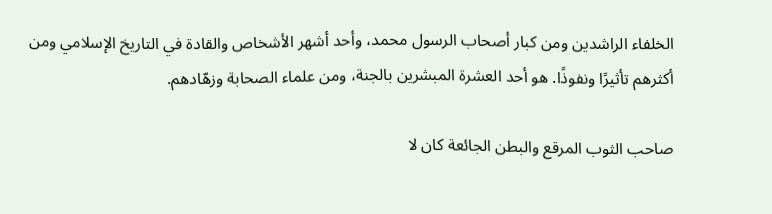الخلفاء الراشدين ومن كبار أصحاب الرسول محمد، وأحد أشهر الأشخاص والقادة في التاريخ الإسلامي ومن أكثرهم تأثيرًا ونفوذًا. هو أحد العشرة المبشرين بالجنة، ومن علماء الصحابة وزهّادهم.

صاحب الثوب المرقع والبطن الجائعة كان لا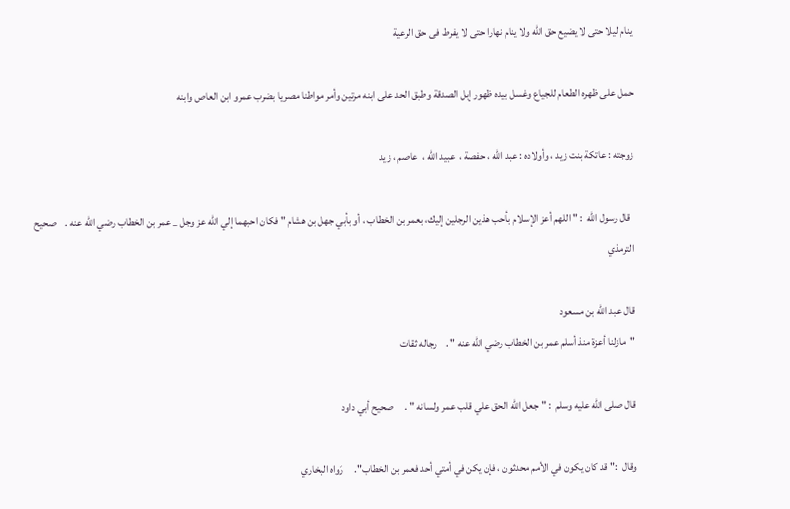ينام ليلا حتى لا يضيع حق الله ولا ينام نهارا حتى لا يفرط فى حق الرعية

حمل على ظهره الطعام للجياع وغسل بيده ظهور إبل الصدقة وطبق الحد على ابنه مرتين وأمر مواطنا مصريا بضرب عمرو ابن العاص وابنه

زوجته : عاتكة بنت زيد ، وأولاده : عبد الله ، حفصة ،  عبيد الله ،  عاصم ، زيد

  قال رسول الله  : " اللهم أعز الإسلام بأحب هذين الرجلين إليك، بعمر بن الخطاب ، أو بأبي جهل بن هشام " فكان احبهما إلي الله عز وجل _ عمر بن الخطاب رضي الله عنه .    صحيح الترمذي

قال عبد الله بن مسعود
"  مازلنا أعزة منذ أسلم عمر بن الخطاب رضي الله عنه " .    رجاله ثقات

قال صلى الله عليه وسلم  : " جعل الله الحق علي قلب عمر ولسانه " .     صحيح أبي داود

وقال  :" قد كان يكون في الأمم محدثون ، فإن يكن في أمتي أحد فعمر بن الخطاب".     رَواه البخاري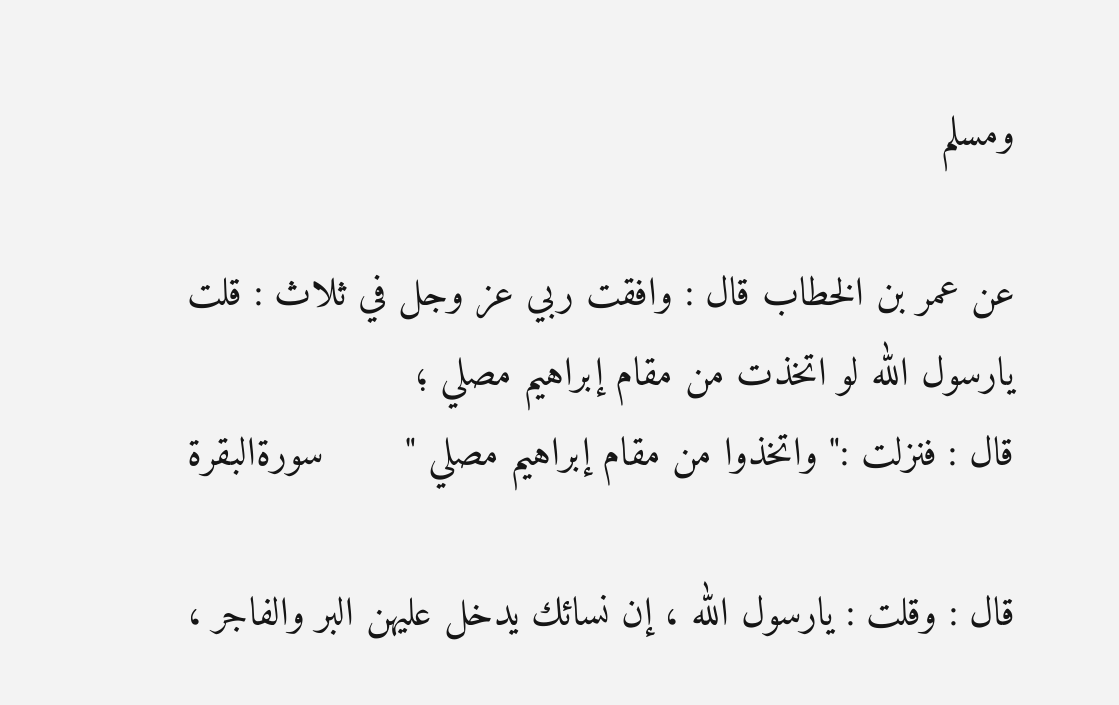ومسلم

عن عمر بن الخطاب قال : وافقت ربي عز وجل في ثلاث : قلت يارسول الله لو اتخذت من مقام إبراهيم مصلي ؛
قال : فنزلت :" واتخذوا من مقام إبراهيم مصلي "       سورةالبقرة

قال : وقلت : يارسول الله ، إن نسائك يدخل عليهن البر والفاجر ،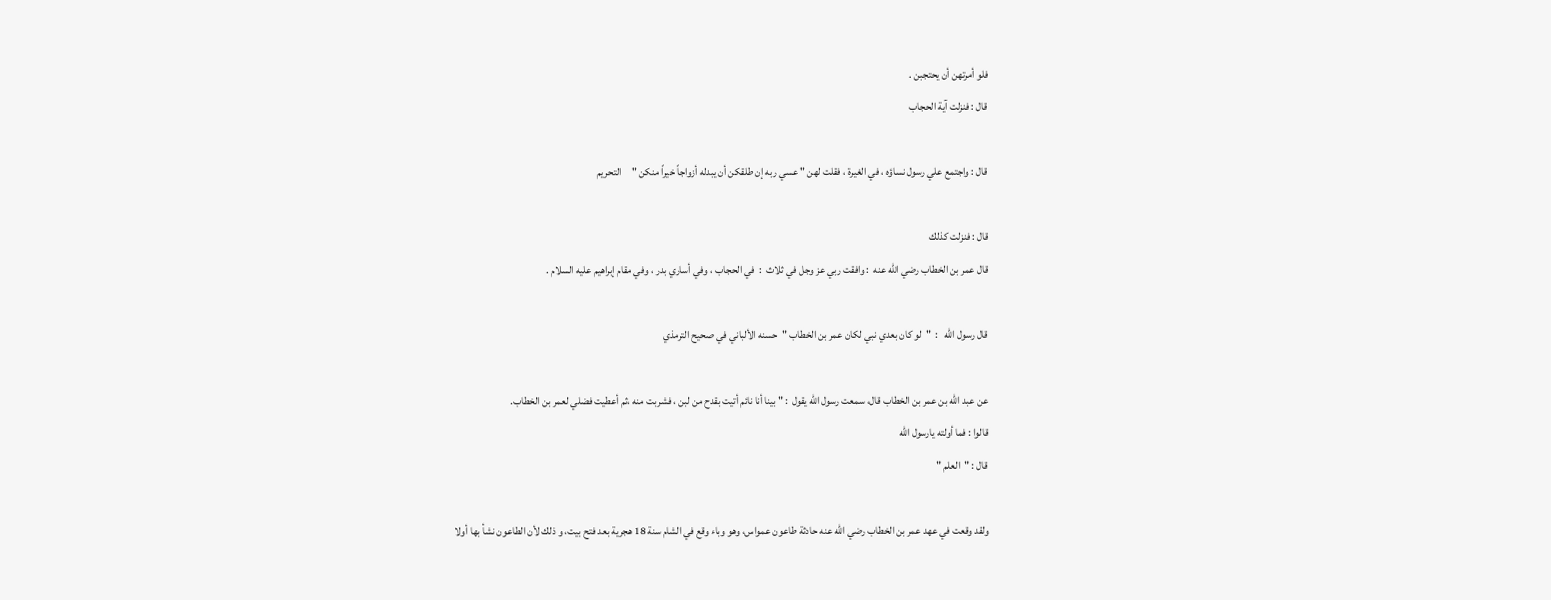فلو أمرتهن أن يحتجبن .
قال : فنزلت آية الحجاب

قال : واجتمع علي رسول نساؤه ، في الغيرة ، فقلت لهن " عسي ربه إن طلقكن أن يبدله أزواجاً خيراً منكن "     التحريم

قال : فنزلت كذلك
قال عمر بن الخطاب رضي الله عنه  : وافقت ربي عز وجل في ثلاث  :  في الحجاب ، وفي أساري بدر ، وفي مقام إبراهيم عليه السلام .

قال رسول الله   :  "  لو كان بعدي نبي لكان عمر بن الخطاب "  حسنه الألباني في صحيح الترمذي

عن عبد الله بن عمر بن الخطاب قال، سمعت رسول الله يقول  : " بينا أنا نائم أتيت بقدح من لبن ، فشربت منه ،ثم أعطيت فضلي لعمر بن الخطاب.
قالوا : فما أولته يارسول الله
قال : "  العلم "

ولقد وقعت في عهد عمر بن الخطاب رضي الله عنه حادثة طاعون عمواس، وهو وباء وقع في الشام سنة 18 هجرية بعد فتح بيت، و ذلك لأن الطاعون نشأ بها أولا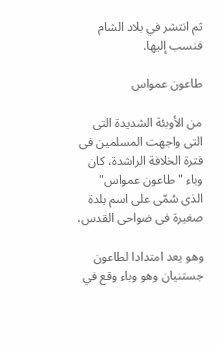ثم انتشر في بلاد الشام فنسب إليها.

طاعون عمواس

من الأوبئة الشديدة التى التى واجهت المسلمين فى فترة الخلافة الراشدة، كان وباء "طاعون عمواس" الذى سُمّى على اسم بلدة صغيرة فى ضواحى القدس،

وهو يعد امتدادا لطاعون جستنيان وهو وباء وقع في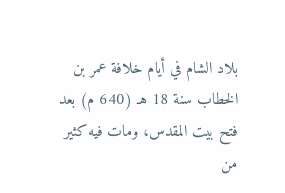بلاد الشام في أيام خلافة عمر بن الخطاب سنة 18 هـ (640 م) بعد فتح بيت المقدس، ومات فيه كثير من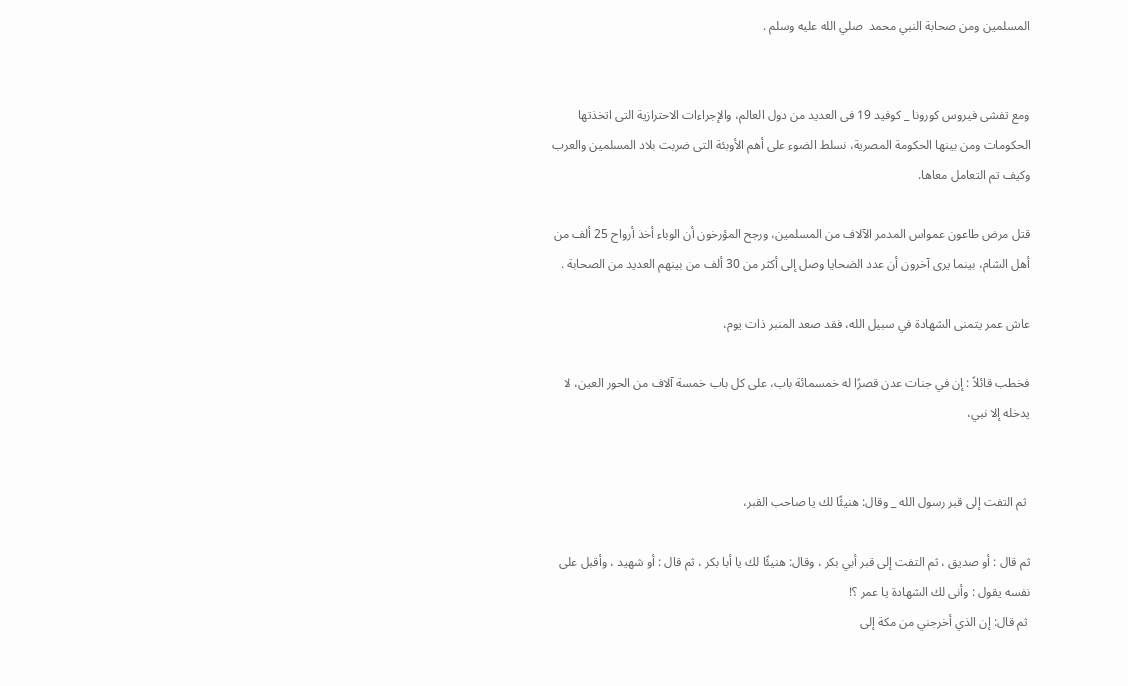المسلمين ومن صحابة النبي محمد  صلي الله عليه وسلم .


ومع تفشى فيروس كورونا _ كوفيد 19 فى العديد من دول العالم، والإجراءات الاحترازية التى اتخذتها الحكومات ومن بينها الحكومة المصرية، نسلط الضوء على أهم الأوبئة التى ضربت بلاد المسلمين والعرب وكيف تم التعامل معاها.

قتل مرض طاعون عمواس المدمر الآلاف من المسلمين، ورجح المؤرخون أن الوباء أخذ أرواح 25 ألف من أهل الشام، بينما يرى آخرون أن عدد الضحايا وصل إلى أكثر من 30 ألف من بينهم العديد من الصحابة .

عاش عمر يتمنى الشهادة في سبيل الله، فقد صعد المنبر ذات يوم،

فخطب قائلاً : إن في جنات عدن قصرًا له خمسمائة باب، على كل باب خمسة آلاف من الحور العين، لا يدخله إلا نبي،


 ثم التفت إلى قبر رسول الله _ وقال: هنيئًا لك يا صاحب القبر،

ثم قال : أو صديق ، ثم التفت إلى قبر أبي بكر ، وقال: هنيئًا لك يا أبا بكر ، ثم قال : أو شهيد ، وأقبل على نفسه يقول : وأنى لك الشهادة يا عمر ؟!
 ثم قال: إن الذي أخرجني من مكة إلى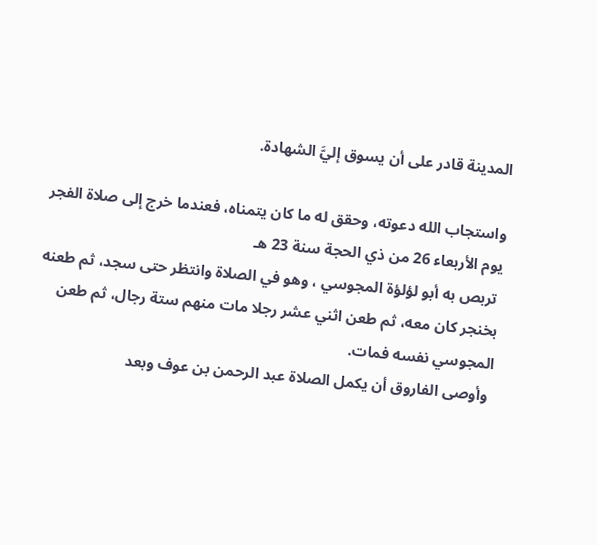المدينة قادر على أن يسوق إليَّ الشهادة.

واستجاب الله دعوته، وحقق له ما كان يتمناه، فعندما خرج إلى صلاة الفجر يوم الأربعاء 26 من ذي الحجة سنة 23 هـ
 تربص به أبو لؤلؤة المجوسي ، وهو في الصلاة وانتظر حتى سجد، ثم طعنه بخنجر كان معه، ثم طعن اثني عشر رجلا مات منهم ستة رجال، ثم طعن المجوسي نفسه فمات.
 وأوصى الفاروق أن يكمل الصلاة عبد الرحمن بن عوف وبعد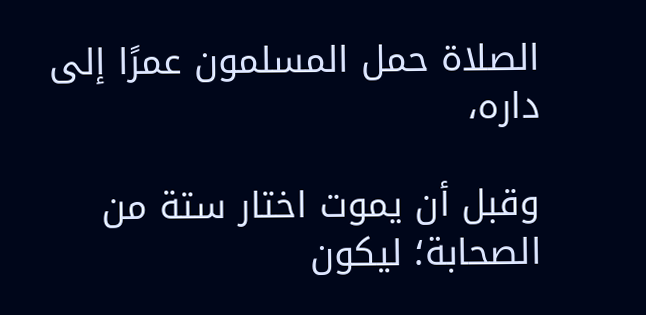الصلاة حمل المسلمون عمرًا إلى داره،

وقبل أن يموت اختار ستة من الصحابة؛ ليكون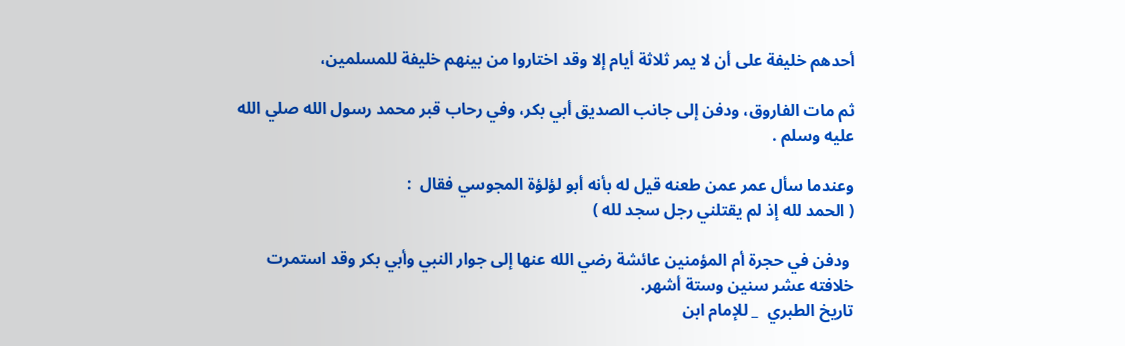أحدهم خليفة على أن لا يمر ثلاثة أيام إلا وقد اختاروا من بينهم خليفة للمسلمين،

ثم مات الفاروق، ودفن إلى جانب الصديق أبي بكر، وفي رحاب قبر محمد رسول الله صلي الله عليه وسلم .

وعندما سأل عمر عمن طعنه قيل له بأنه أبو لؤلؤة المجوسي فقال  :
( الحمد لله إذ لم يقتلني رجل سجد لله )

 ودفن في حجرة أم المؤمنين عائشة رضي الله عنها إلى جوار النبي وأبي بكر وقد استمرت خلافته عشر سنين وستة أشهر.
تاريخ الطبري  _ للإمام ابن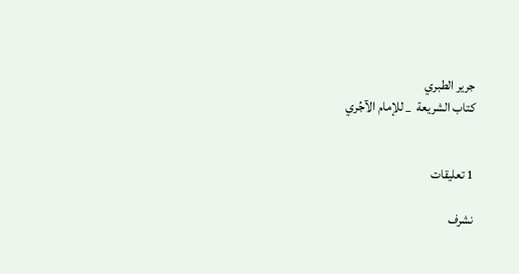جرير الطبري
كتاب الشريعة  _ للإمام الآجُري


1 تعليقات

نشرف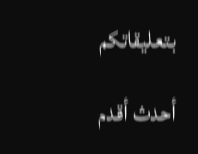بتعليقاتكم

أحدث أقدم